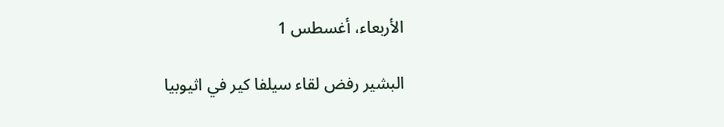الأربعاء، أغسطس 1

البشير رفض لقاء سيلفا كير في اثيوبيا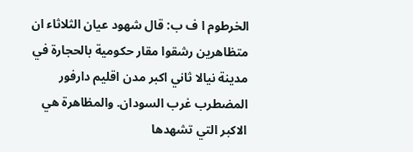الخرطوم ا ف ب: قال شهود عيان الثلاثاء ان متظاهرين رشقوا مقار حكومية بالحجارة في مدينة نيالا ثاني اكبر مدن اقليم دارفور المضطرب غرب السودان. والمظاهرة هي الاكبر التي تشهدها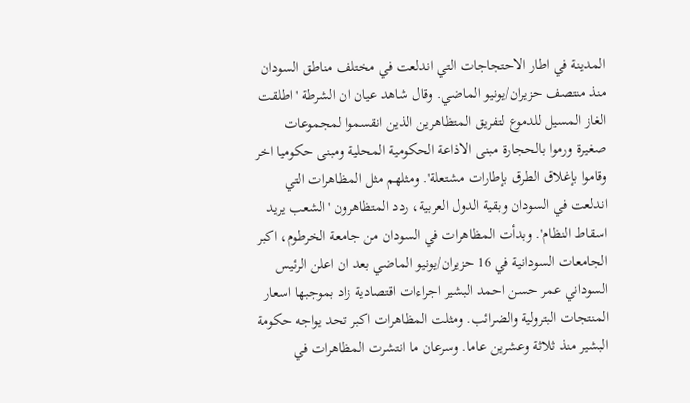المدينة في اطار الاحتجاجات التي اندلعت في مختلف مناطق السودان منذ منتصف حزيران/يونيو الماضي. وقال شاهد عيان ان الشرطة 'اطلقت الغاز المسيل للدموع لتفريق المتظاهرين الذين انقسموا لمجموعات صغيرة ورموا بالحجارة مبنى الاذاعة الحكومية المحلية ومبنى حكوميا اخر وقاموا بإغلاق الطرق بإطارات مشتعلة'. ومثلهم مثل المظاهرات التي اندلعت في السودان وبقية الدول العربية، ردد المتظاهرون 'الشعب يريد اسقاط النظام'. وبدأت المظاهرات في السودان من جامعة الخرطوم، اكبر الجامعات السودانية في 16 حزيران/يونيو الماضي بعد ان اعلن الرئيس السوداني عمر حسن احمد البشير اجراءات اقتصادية زاد بموجبها اسعار المنتجات البترولية والضرائب. ومثلت المظاهرات اكبر تحد يواجه حكومة البشير منذ ثلاثة وعشرين عاما. وسرعان ما انتشرت المظاهرات في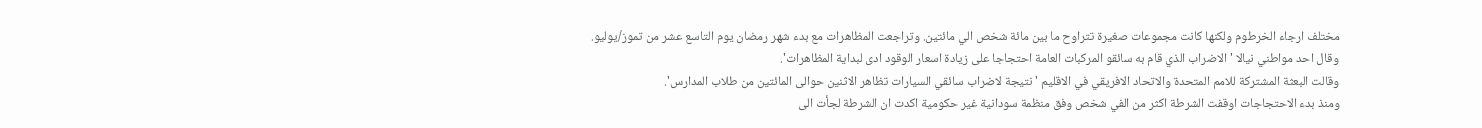مختلف ارجاء الخرطوم ولكنها كانت مجموعات صغيرة تتراوح ما بين مائة شخص الي مائتين. وتراجعت المظاهرات مع بدء شهر رمضان يوم التاسع عشر من تموز/يوليو.
وقال احد مواطني نيالا 'الاضراب الذي قام به سائقو المركبات العامة احتجاجا على زيادة اسعار الوقود ادى لبداية المظاهرات'.
وقالت البعثة المشتركة للامم المتحدة والاتحاد الافريقي في الاقليم 'نتيجة لاضراب سائقي السيارات تظاهر الاثنين حوالى المائتين من طلاب المدارس'.
ومنذ بدء الاحتجاجات اوقفت الشرطة اكثر من الفي شخص وفق منظمة سودانية غير حكومية اكدت ان الشرطة لجأت الى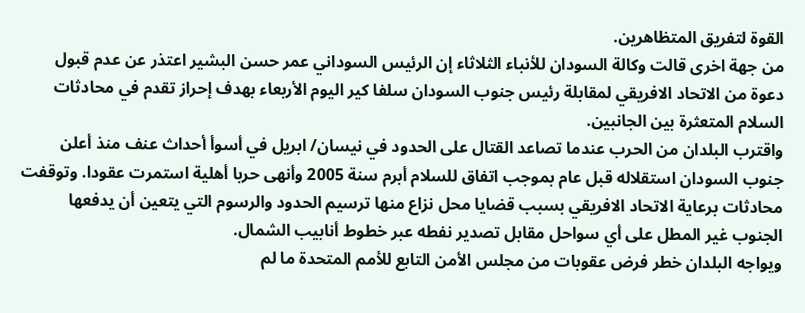القوة لتفريق المتظاهرين.
من جهة اخرى قالت وكالة السودان للأنباء الثلاثاء إن الرئيس السوداني عمر حسن البشير اعتذر عن عدم قبول دعوة من الاتحاد الافريقي لمقابلة رئيس جنوب السودان سلفا كير اليوم الأربعاء بهدف إحراز تقدم في محادثات السلام المتعثرة بين الجانبين.
واقترب البلدان من الحرب عندما تصاعد القتال على الحدود في نيسان/ ابريل في أسوأ أحداث عنف منذ أعلن جنوب السودان استقلاله قبل عام بموجب اتفاق للسلام أبرم سنة 2005 وأنهى حربا أهلية استمرت عقودا. وتوقفت محادثات برعاية الاتحاد الافريقي بسبب قضايا محل نزاع منها ترسيم الحدود والرسوم التي يتعين أن يدفعها الجنوب غير المطل على أي سواحل مقابل تصدير نفطه عبر خطوط أنابيب الشمال.
ويواجه البلدان خطر فرض عقوبات من مجلس الأمن التابع للأمم المتحدة ما لم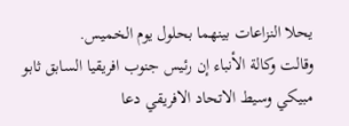يحلا النزاعات بينهما بحلول يوم الخميس.
وقالت وكالة الأنباء إن رئيس جنوب افريقيا السابق ثابو مبيكي وسيط الاتحاد الافريقي دعا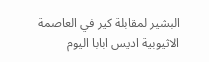البشير لمقابلة كير في العاصمة الاثيوبية اديس ابابا اليوم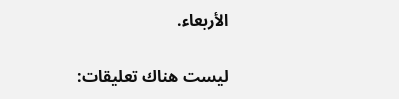الأربعاء.

ليست هناك تعليقات: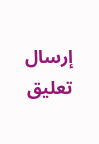إرسال تعليق